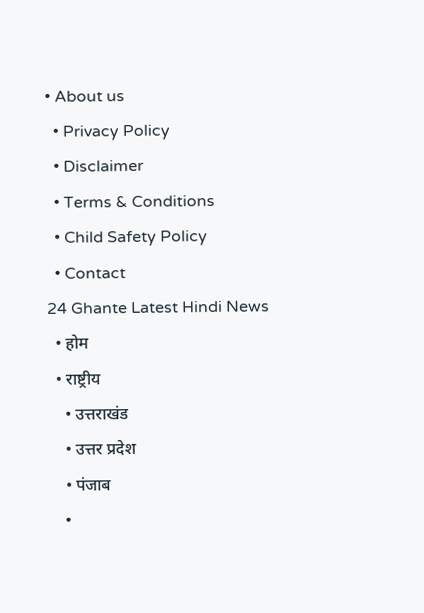• About us
  • Privacy Policy
  • Disclaimer
  • Terms & Conditions
  • Child Safety Policy
  • Contact
24 Ghante Latest Hindi News
  • होम
  • राष्ट्रीय
    • उत्तराखंड
    • उत्तर प्रदेश
    • पंजाब
    •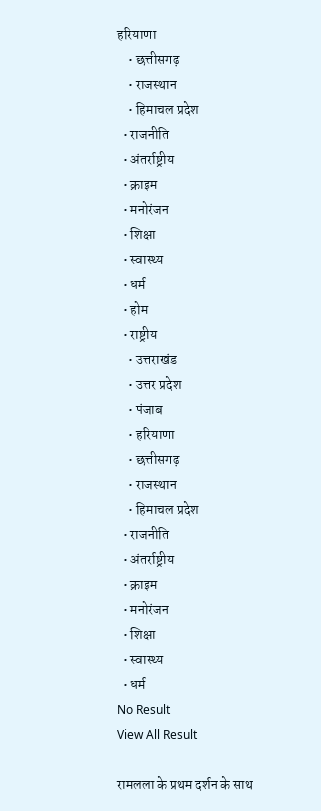हरियाणा
    • छत्तीसगढ़
    • राजस्थान
    • हिमाचल प्रदेश
  • राजनीति
  • अंतर्राष्ट्रीय
  • क्राइम
  • मनोरंजन
  • शिक्षा
  • स्वास्थ्य
  • धर्म
  • होम
  • राष्ट्रीय
    • उत्तराखंड
    • उत्तर प्रदेश
    • पंजाब
    • हरियाणा
    • छत्तीसगढ़
    • राजस्थान
    • हिमाचल प्रदेश
  • राजनीति
  • अंतर्राष्ट्रीय
  • क्राइम
  • मनोरंजन
  • शिक्षा
  • स्वास्थ्य
  • धर्म
No Result
View All Result

रामलला के प्रथम दर्शन के साथ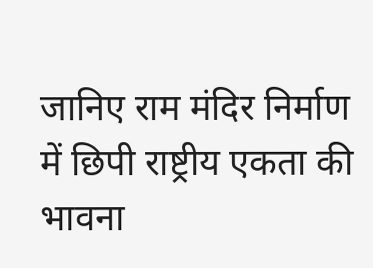जानिए राम मंदिर निर्माण में छिपी राष्ट्रीय एकता की भावना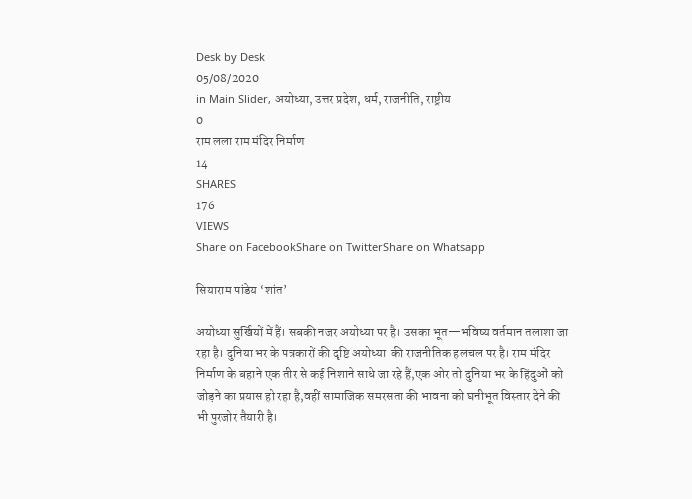Desk by Desk
05/08/2020
in Main Slider, अयोध्या, उत्तर प्रदेश, धर्म, राजनीति, राष्ट्रीय
0
राम लला राम मंदिर निर्माण
14
SHARES
176
VIEWS
Share on FacebookShare on TwitterShare on Whatsapp

सियाराम पांडेय ‘शांत’

अयोध्या सुर्खियों में हैं। सबकी नजर अयोध्या पर है। उसका भूत—भविष्य वर्तमान तलाशा जा रहा है। दुनिया भर के पत्रकारों की दृष्टि अयोध्या  की राजनीतिक हलचल पर है। राम मंदिर निर्माण के बहाने एक तीर से कई निशाने साधे जा रहे हैं,एक ओर तो दुनिया भर के हिंदुओं को जोड़ने का प्रयास हो रहा है,वहीं सामाजिक समरसता की भावना को घनीभूत विस्तार देने की भी पुरजोर तैयारी है।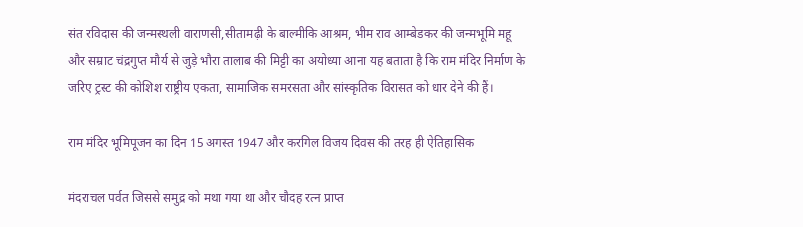संत रविदास की जन्मस्थली वाराणसी,सीतामढ़ी के बाल्मीकि आश्रम, भीम राव आम्बेडकर की जन्मभूमि महू और सम्राट चंद्रगुप्त मौर्य से जुड़े भौरा तालाब की मिट्टी का अयोध्या आना यह बताता है कि राम मंदिर निर्माण के जरिए ट्रस्ट की कोशिश राष्ट्रीय एकता, सामाजिक समरसता और सांस्कृतिक विरासत को धार देने की हैं।

राम मंदिर भूमिपूजन का दिन 15 अगस्त 1947 और करगिल विजय दिवस की तरह ही ऐतिहासिक

मंदराचल पर्वत जिससे समुद्र को मथा गया था और चौदह रत्न प्राप्त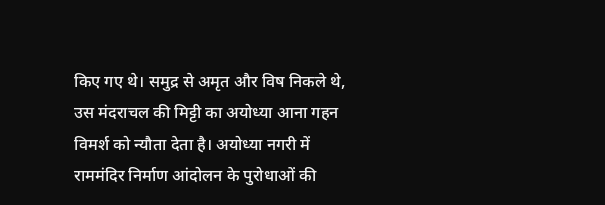किए गए थे। समुद्र से अमृत और विष निकले थे, उस मंदराचल की मिट्टी का अयोध्या आना गहन विमर्श को न्यौता देता है। अयोध्या नगरी में राममंदिर निर्माण आंदोलन के पुरोधाओं की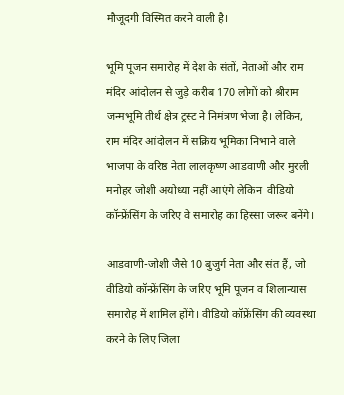मौजूदगी विस्मित करने वाली है।

भूमि पूजन समारोह में देश के संतों, नेताओं और राम मंदिर आंदोलन से जुड़े करीब 170 लोगों को श्रीराम जन्मभूमि तीर्थ क्षेत्र ट्रस्ट ने निमंत्रण भेजा है। लेकिन, राम मंदिर आंदोलन में सक्रिय भूमिका निभाने वाले भाजपा के वरिष्ठ नेता लालकृष्ण आडवाणी और मुरली मनोहर जोशी अयोध्या नहीं आएंगे लेकिन  वीडियो कॉन्फ्रेंसिंग के जरिए वे समारोह का हिस्सा जरूर बनेंगे।

आडवाणी-जोशी जैसे 10 बुजुर्ग नेता और संत हैं, जो वीडियो कॉन्फ्रेंसिंग के जरिए भूमि पूजन व शिलान्यास समारोह में शामिल होंगे। वीडियो कॉफ्रेंसिंग की व्यवस्था करने के लिए जिला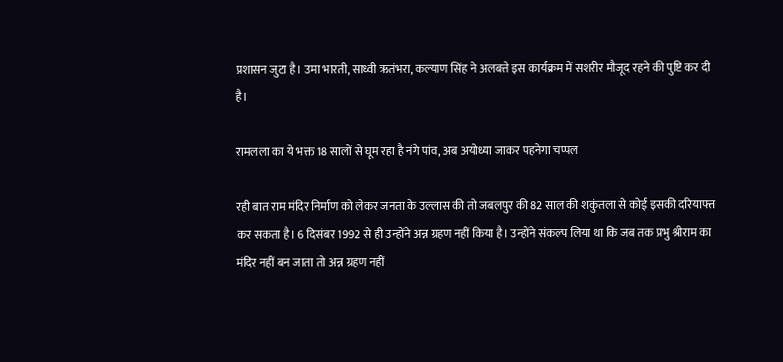प्रशासन जुटा है। उमा भारती, साध्वी ऋतंभरा, कल्याण सिंह ने अलबत्ते इस कार्यक्रम में सशरीर मौजूद रहने की पुष्टि कर दी है।

रामलला का ये भक्त 18 सालों से घूम रहा है नंगे पांव, अब अयोध्या जाकर पहनेगा चप्पल

रही बात राम मंदिर निर्माण को लेकर जनता के उल्लास की तो जबलपुर की 82 साल की शकुंतला से कोई इसकी दरियाफ्त कर सकता है। 6 दिसंबर 1992 से ही उन्होंने अन्न ग्रहण नहीं किया है। उन्होंने संकल्प लिया था कि जब तक प्रभु श्रीराम का मंदिर नहीं बन जाता तो अन्न ग्रहण नहीं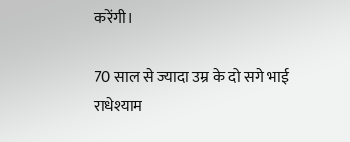करेंगी।

70 साल से ज्यादा उम्र के दो सगे भाई राधेश्याम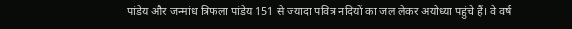पांडेय और जन्मांध त्रिफला पांडेय 151 से ज्यादा पवित्र नदियों का जल लेकर अयोध्या पहुंचे हैं। वे वर्ष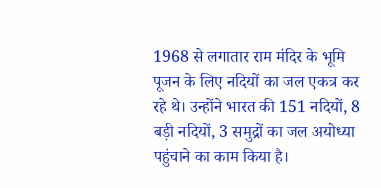1968 से लगातार राम मंदिर के भूमि पूजन के लिए नदियों का जल एकत्र कर रहे थे। उन्होंने भारत की 151 नदियों, 8 बड़ी नदियों, 3 समुद्रों का जल अयोध्या पहुंचाने का काम किया है।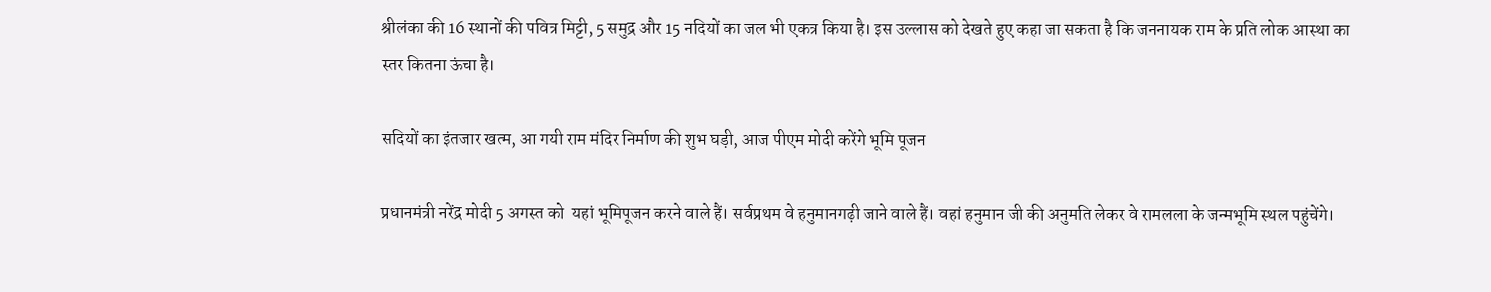श्रीलंका की 16 स्थानों की पवित्र मिट्टी, 5 समुद्र और 15 नदियों का जल भी एकत्र किया है। इस उल्लास को देखते हुए कहा जा सकता है कि जननायक राम के प्रति लोक आस्था का स्तर कितना ऊंचा है।

सदियों का इंतजार खत्म, आ गयी राम मंदिर निर्माण की शुभ घड़ी, आज पीएम मोदी करेंगे भूमि पूजन

प्रधानमंत्री नरेंद्र मोदी 5 अगस्त को  यहां भूमिपूजन करने वाले हैं। सर्वप्रथम वे हनुमानगढ़ी जाने वाले हैं। वहां हनुमान जी की अनुमति लेकर वे रामलला के जन्मभूमि स्थल पहुंचेंगे।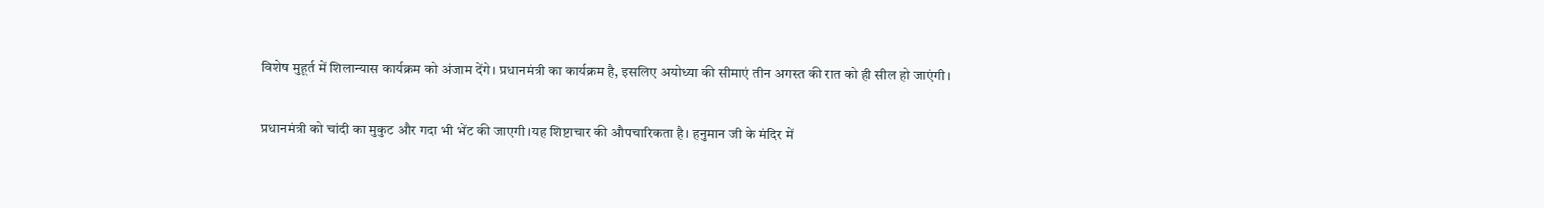विशेष मुहूर्त में शिलान्यास कार्यक्रम को अंजाम देंगे। प्रधानमंत्री का कार्यक्रम है, इसलिए अयोध्या की सीमाएं तीन अगस्त की रात को ही सील हो जाएंगी।

प्रधानमंत्री को चांदी का मुकुट और गदा भी भेंट की जाएगी।यह शिष्टाचार की औपचारिकता है। हनुमान जी के मंदिर में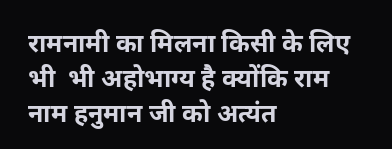रामनामी का मिलना किसी के लिए भी  भी अहोभाग्य है क्योंकि राम नाम हनुमान जी को अत्यंत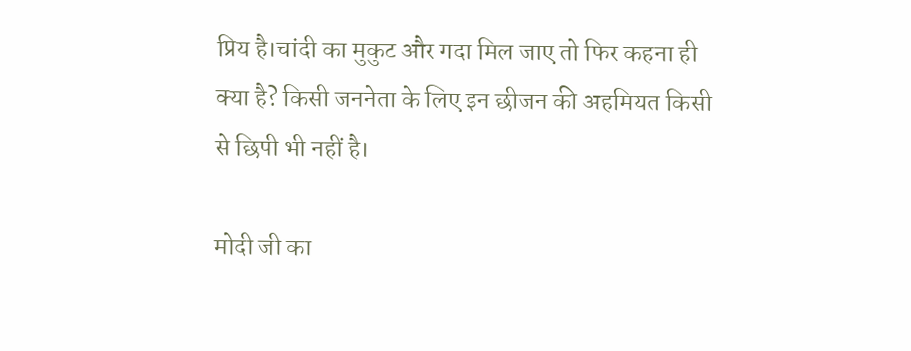प्रिय है।चांदी का मुकुट और गदा मिल जाए तो फिर कहना ही क्या है? किसी जननेता के लिए इन छीजन की अहमियत किसी से छिपी भी नहीं है।

मोदी जी का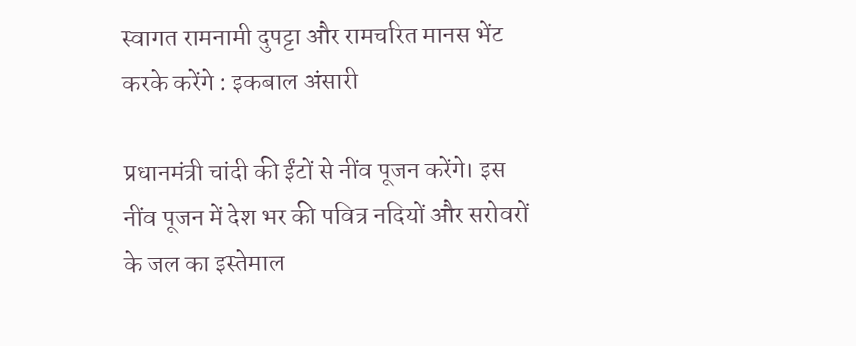स्वागत रामनामी दुपट्टा और रामचरित मानस भेंट करके करेंगे : इकबाल अंसारी

प्रधानमंत्री चांदी की ईंटों से नींव पूजन करेंगे। इस नींव पूजन में देश भर की पवित्र नदियों और सरोवरों के जल का इस्तेमाल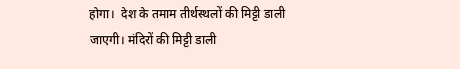होगा।  देश के तमाम तीर्थस्थलों की मिट्टी डाली जाएगी। मंदिरों की मिट्टी डाली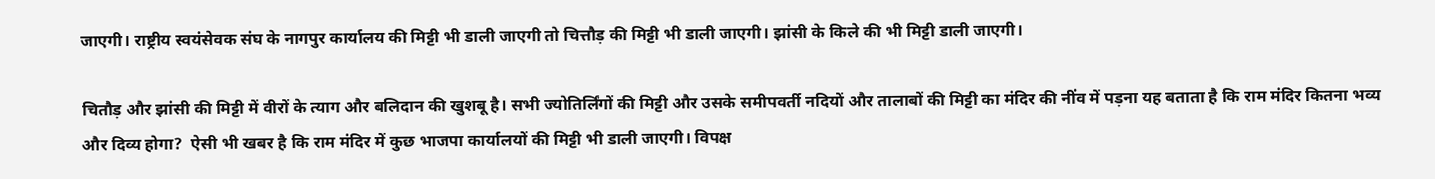जाएगी। राष्ट्रीय स्वयंसेवक संघ के नागपुर कार्यालय की मिट्टी भी डाली जाएगी तो चित्तौड़ की मिट्टी भी डाली जाएगी। झांसी के किले की भी मिट्टी डाली जाएगी।

चितौड़ और झांसी की मिट्टी में वीरों के त्याग और बलिदान की खुशबू है। सभी ज्योतिर्लिंगों की मिट्टी और उसके समीपवर्ती नदियों और तालाबों की मिट्टी का मंदिर की नींव में पड़ना यह बताता है कि राम मंदिर कितना भव्य और दिव्य होगा?  ऐसी भी खबर है कि राम मंदिर में कुछ भाजपा कार्यालयों की मिट्टी भी डाली जाएगी। विपक्ष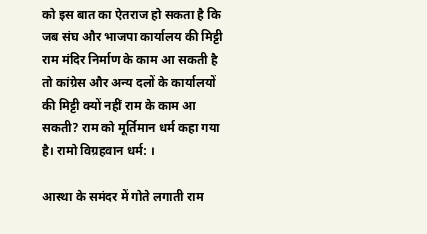को इस बात का ऐतराज हो सकता है कि जब संघ और भाजपा कार्यालय की मिट्टी राम मंदिर निर्माण के काम आ सकती है तो कांग्रेस और अन्य दलों के कार्यालयों की मिट्टी क्यों नहीं राम के काम आ सकती? राम को मूर्तिमान धर्म कहा गया है। रामो विग्रहवान धर्म: ।

आस्था के समंदर में गोते लगाती राम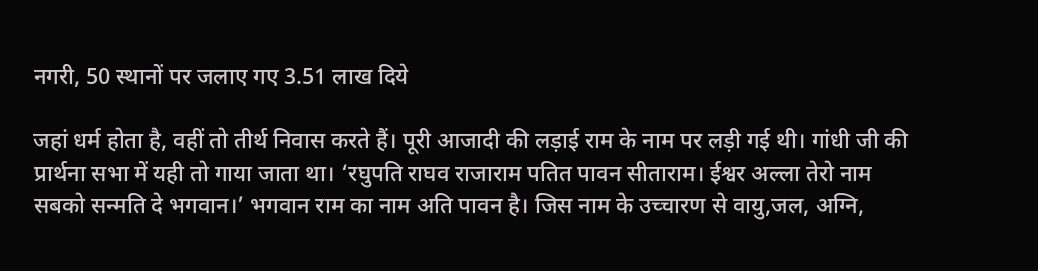नगरी, 50 स्थानों पर जलाए गए 3.51 लाख दिये

जहां धर्म होता है, वहीं तो तीर्थ निवास करते हैं। पूरी आजादी की लड़ाई राम के नाम पर लड़ी गई थी। गांधी जी की प्रार्थना सभा में यही तो गाया जाता था। ‘रघुपति राघव राजाराम पतित पावन सीताराम। ईश्वर अल्ला तेरो नाम सबको सन्मति दे भगवान।’ भगवान राम का नाम अति पावन है। जिस नाम के उच्चारण से वायु,जल, अग्नि,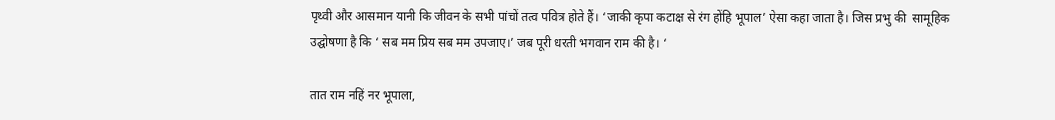पृथ्वी और आसमान यानी कि जीवन के सभी पांचों तत्व पवित्र होते हैं। ‘जाकी कृपा कटाक्ष से रंग होंहि भूपाल’ ऐसा कहा जाता है। जिस प्रभु की  सामूहिक उद्घोषणा है कि ‘ सब मम प्रिय सब मम उपजाए।’ जब पूरी धरती भगवान राम की है। ‘

तात राम नहिं नर भूपाला,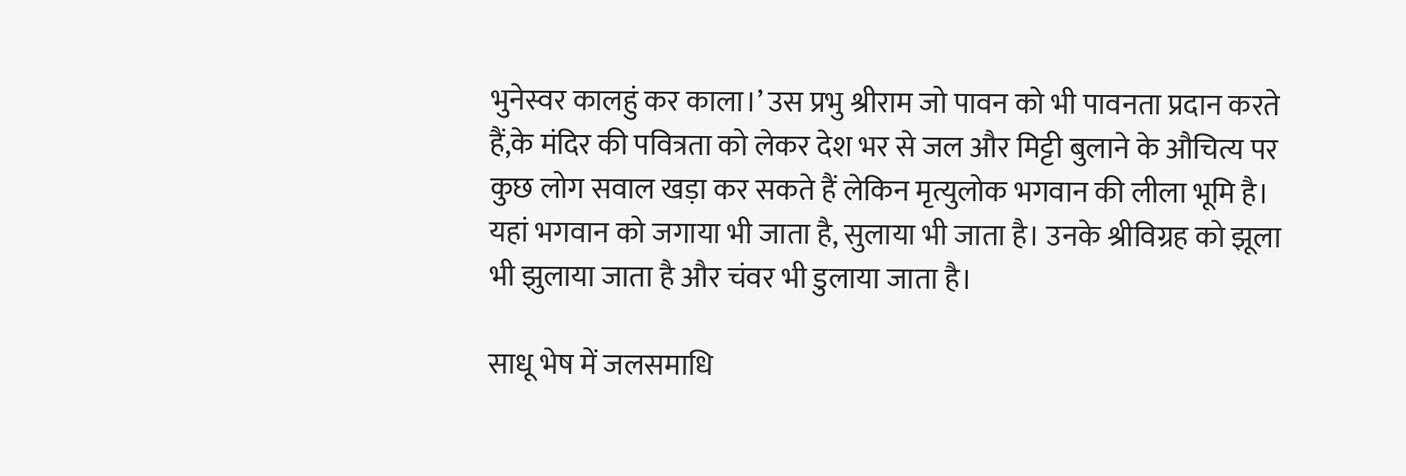भुनेस्वर कालहुं कर काला।’ उस प्रभु श्रीराम जो पावन को भी पावनता प्रदान करते हैं,के मंदिर की पवित्रता को लेकर देश भर से जल और मिट्टी बुलाने के औचित्य पर कुछ लोग सवाल खड़ा कर सकते हैं लेकिन मृत्युलोक भगवान की लीला भूमि है। यहां भगवान को जगाया भी जाता है, सुलाया भी जाता है। उनके श्रीविग्रह को झूला भी झुलाया जाता है और चंवर भी डुलाया जाता है।

साधू भेष में जलसमाधि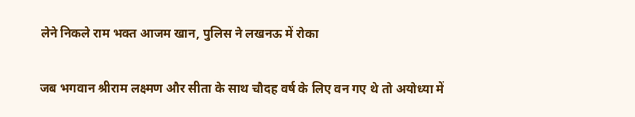लेने निकले राम भक्त आजम खान, पुलिस ने लखनऊ में रोका

जब भगवान श्रीराम लक्ष्मण और सीता के साथ चौदह वर्ष के लिए वन गए थे तो अयोध्या में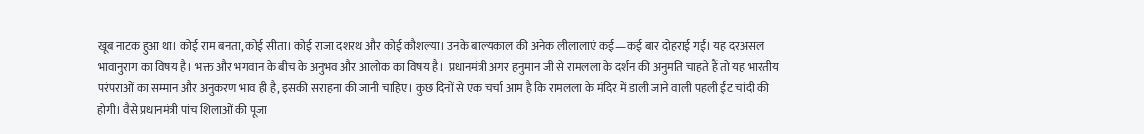खूब नाटक हुआ था। कोई राम बनता, कोई सीता। कोई राजा दशरथ और कोई कौशल्या। उनके बाल्यकाल की अनेक लीलालाएं कई—कई बार दोहराई गईं। यह दरअसल भावानुराग का विषय है। भक्त और भगवान के बीच के अनुभव और आलोक का विषय है।  प्रधानमंत्री अगर हनुमान जी से रामलला के दर्शन की अनुमति चाहते हैं तो यह भारतीय परंपराओं का सम्मान और अनुकरण भाव ही है, इसकी सराहना की जानी चाहिए। कुछ दिनों से एक चर्चा आम है कि रामलला के मंदिर में डाली जाने वाली पहली ईंट चांदी की होगी। वैसे प्रधानमंत्री पांच शिलाओं की पूजा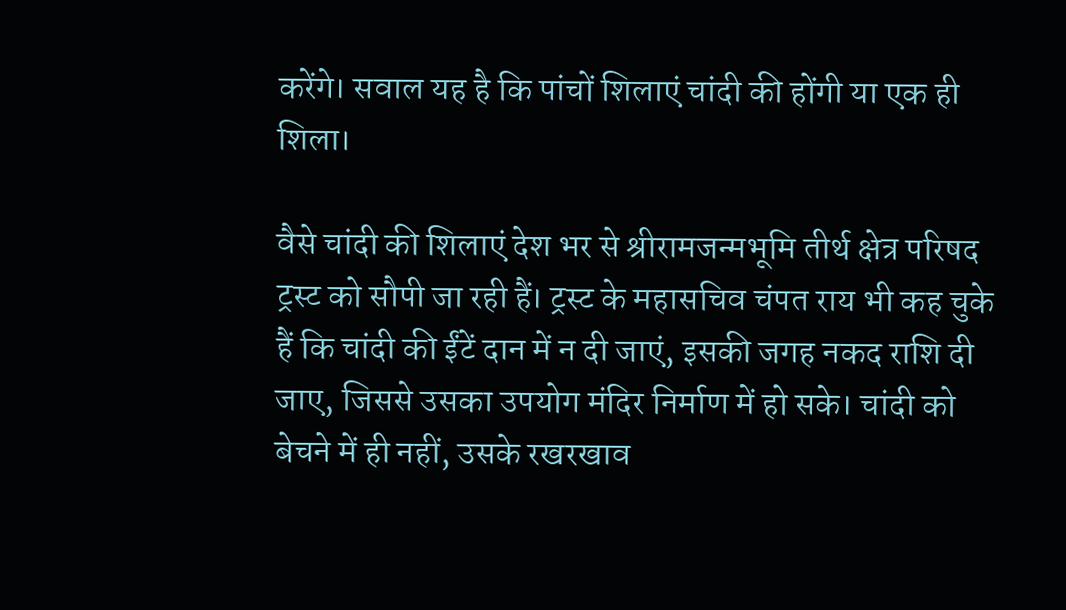करेंगे। सवाल यह है कि पांचों शिलाएं चांदी की होंगी या एक ही शिला।

वैसे चांदी की शिलाएं देश भर से श्रीरामजन्मभूमि तीर्थ क्षेत्र परिषद ट्रस्ट को सौपी जा रही हैं। ट्रस्ट के महासचिव चंपत राय भी कह चुके हैं कि चांदी की ईंटें दान में न दी जाएं, इसकी जगह नकद राशि दी जाए, जिससे उसका उपयोग मंदिर निर्माण में हो सके। चांदी को बेचने में ही नहीं, उसके रखरखाव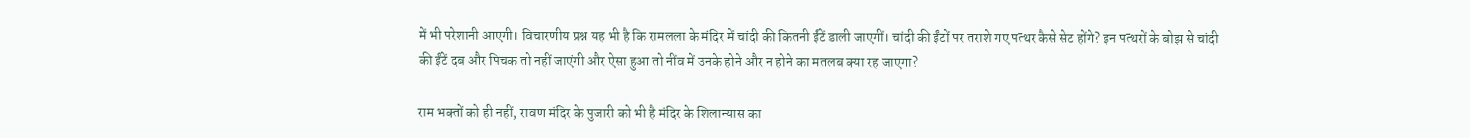में भी परेशानी आएगी। विचारणीय प्रश्न यह भी है कि रामलला के मंदिर में चांदी की कितनी ईंटें डाली जाएगीं। चांदी की ईंटों पर तराशे गए पत्थर कैसे सेट होंगे? इन पत्थरों के बोझ से चांदी की ईंटें दब और पिचक तो नहीं जाएंगी और ऐसा हुआ तो नींव में उनके होने और न होने का मतलब क्या रह जाएगा?

राम भक्‍तों को ही नहीं, रावण मंदिर के पुजारी को भी है मंदिर के शिलान्यास का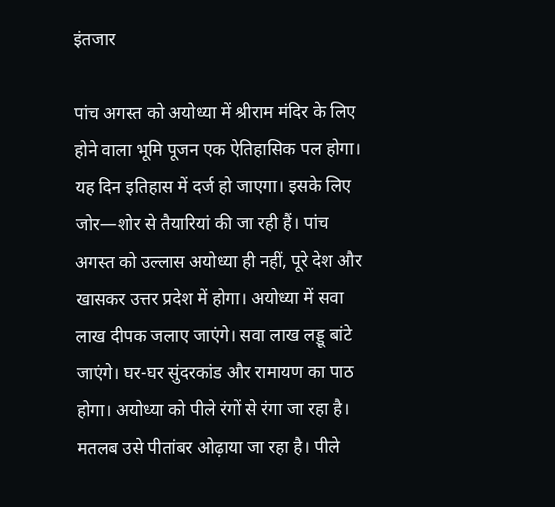इंतजार

पांच अगस्त को अयोध्या में श्रीराम मंदिर के लिए होने वाला भूमि पूजन एक ऐतिहासिक पल होगा। यह दिन इतिहास में दर्ज हो जाएगा। इसके लिए जोर—शोर से तैयारियां की जा रही हैं। पांच अगस्त को उल्लास अयोध्या ही नहीं, पूरे देश और खासकर उत्तर प्रदेश में होगा। अयोध्या में सवा लाख दीपक जलाए जाएंगे। सवा लाख लड्डू बांटे जाएंगे। घर-घर सुंदरकांड और रामायण का पाठ होगा। अयोध्या को पीले रंगों से रंगा जा रहा है। मतलब उसे पीतांबर ओढ़ाया जा रहा है। पीले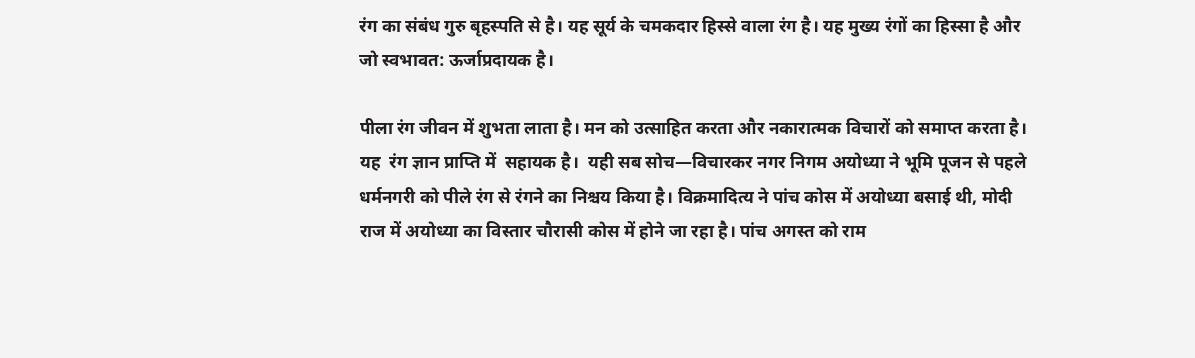रंग का संबंध गुरु बृहस्पति से है। यह सूर्य के चमकदार हिस्से वाला रंग है। यह मुख्य रंगों का हिस्सा है और जो स्वभावत: ऊर्जाप्रदायक है।

पीला रंग जीवन में शुभता लाता है। मन को उत्साहित करता और नकारात्मक विचारों को समाप्त करता है। यह  रंग ज्ञान प्राप्ति में  सहायक है।  यही सब सोच—विचारकर नगर निगम अयोध्या ने भूमि पूजन से पहले धर्मनगरी को पीले रंग से रंगने का निश्चय किया है। विक्रमादित्य ने पांच कोस में अयोध्या बसाई थी, मोदी राज में अयोध्या का विस्तार चौरासी कोस में होने जा रहा है। पांच अगस्त को राम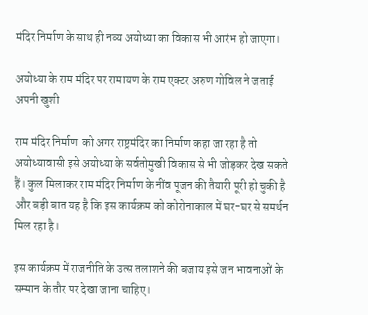मंदिर निर्माण के साथ ही नव्य अयोध्या का विकास भी आरंभ हो जाएगा।

अयोध्या के राम मंदिर पर रामायण के राम एक्टर अरुण गोविल ने जताई अपनी खुशी

राम मंदिर निर्माण  को अगर राष्ट्रमंदिर का निर्माण कहा जा रहा है तो अयोध्यावासी इसे अयोध्या के सर्वतोमुखी विकास से भी जोड़कर देख सकते हैं। कुल मिलाकर राम मंदिर निर्माण के नींव पूजन की तैयारी पूरी हो चुकी है और बड़ी बात यह है कि इस कार्यक्रम को कोरोनाकाल में घर-घर से समर्थन मिल रहा है।

इस कार्यक्रम में राजनीति के उत्स तलाशने की बजाय इसे जन भावनाओं के सम्मान के तौर पर देखा जाना चाहिए।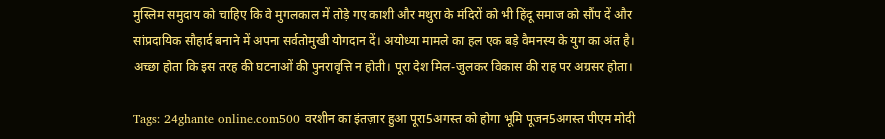मुस्लिम समुदाय को चाहिए कि वे मुगलकाल में तोड़े गए काशी और मथुरा के मंदिरों को भी हिंदू समाज को सौंप दें और सांप्रदायिक सौहार्द बनाने में अपना सर्वतोमुखी योगदान दें। अयोध्या मामले का हल एक बड़े वैमनस्य के युग का अंत है। अच्छा होता कि इस तरह की घटनाओं की पुनरावृत्ति न होती। पूरा देश मिल-जुलकर विकास की राह पर अग्रसर होता।

Tags: 24ghante online.com500 वरशीन का इंतज़ार हुआ पूरा5अगस्त को होगा भूमि पूजन5अगस्त पीएम मोदी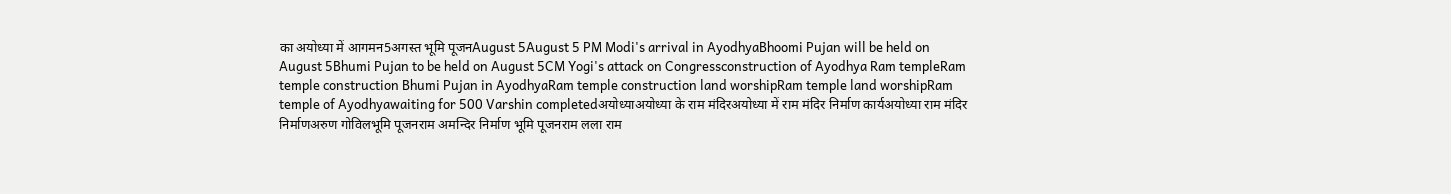का अयोध्या में आगमन5अगस्त भूमि पूजनAugust 5August 5 PM Modi's arrival in AyodhyaBhoomi Pujan will be held on August 5Bhumi Pujan to be held on August 5CM Yogi's attack on Congressconstruction of Ayodhya Ram templeRam temple construction Bhumi Pujan in AyodhyaRam temple construction land worshipRam temple land worshipRam temple of Ayodhyawaiting for 500 Varshin completedअयोध्याअयोध्या के राम मंदिरअयोध्या में राम मंदिर निर्माण कार्यअयोध्या राम मंदिर निर्माणअरुण गोविलभूमि पूजनराम अमन्दिर निर्माण भूमि पूजनराम लला राम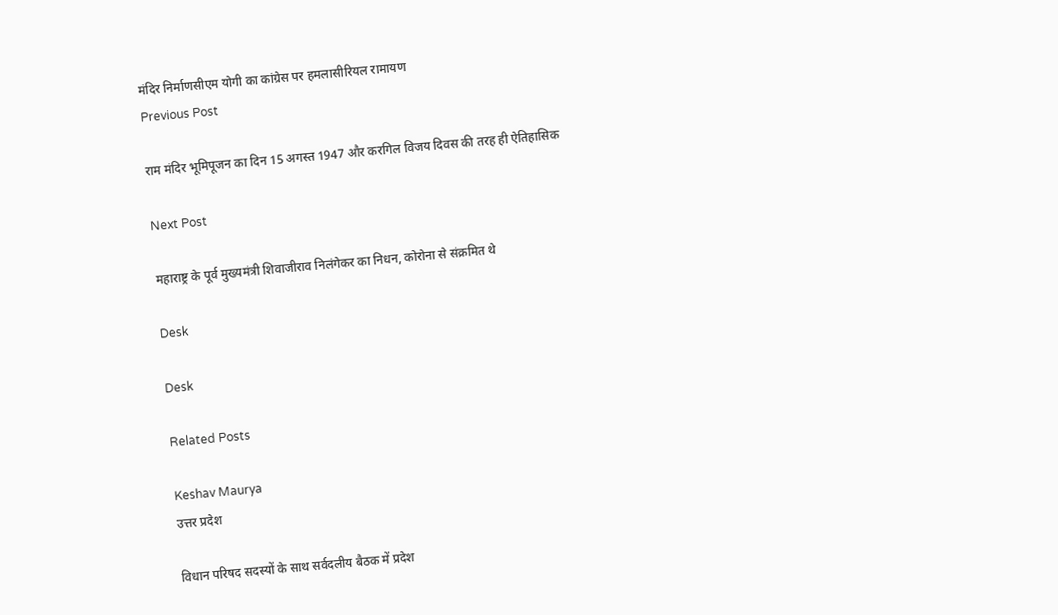मंदिर निर्माणसीएम योगी का कांग्रेस पर हमलासीरियल रामायण
Previous Post

राम मंदिर भूमिपूजन का दिन 15 अगस्त 1947 और करगिल विजय दिवस की तरह ही ऐतिहासिक

Next Post

महाराष्ट्र के पूर्व मुख्यमंत्री शिवाजीराव निलंगेकर का निधन, कोरोना से संक्रमित थे

Desk

Desk

Related Posts

Keshav Maurya
उत्तर प्रदेश

विधान परिषद सदस्यों के साथ सर्वदलीय बैठक में प्रदेश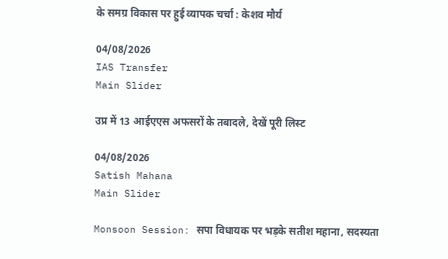के समग्र विकास पर हुई व्यापक चर्चा : केशव मौर्य

04/08/2026
IAS Transfer
Main Slider

उप्र में 13 आईएएस अफसरों के तबादले, देखें पूरी लिस्ट

04/08/2026
Satish Mahana
Main Slider

Monsoon Session: सपा विधायक पर भड़के सतीश महाना, सदस्यता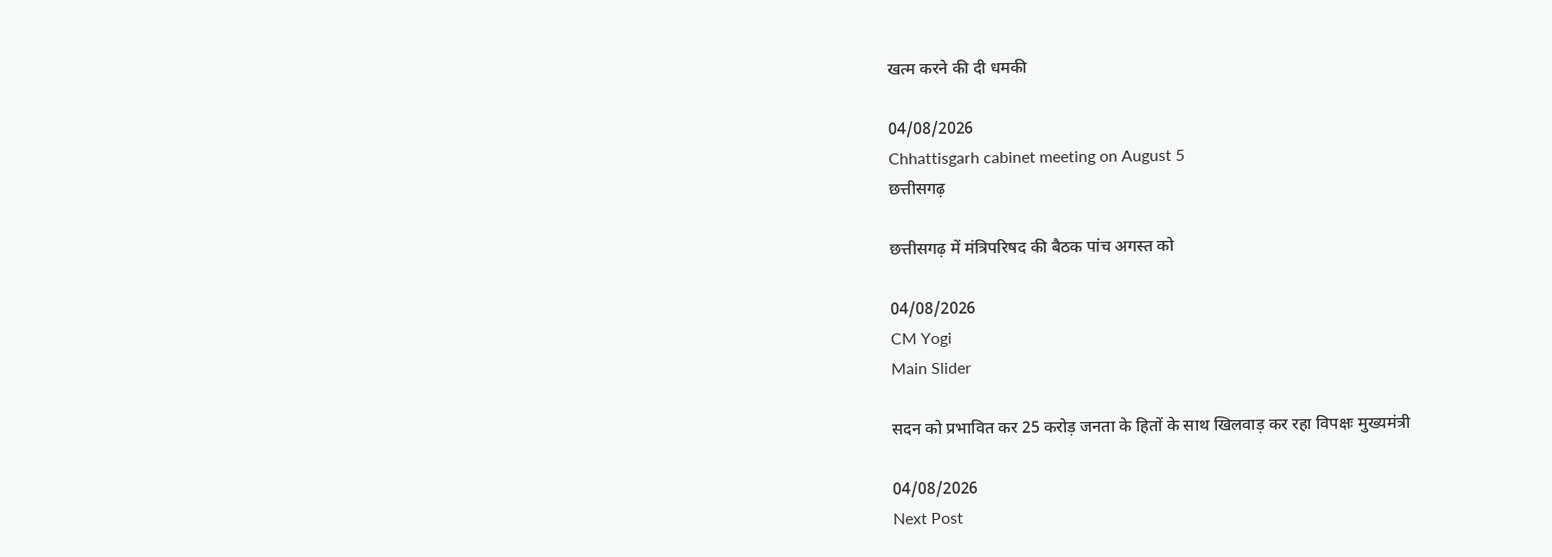खत्म करने की दी धमकी

04/08/2026
Chhattisgarh cabinet meeting on August 5
छत्तीसगढ़

छत्तीसगढ़ में मंत्रिपरिषद की बैठक पांच अगस्त को

04/08/2026
CM Yogi
Main Slider

सदन को प्रभावित कर 25 करोड़ जनता के हितों के साथ खिलवाड़ कर रहा विपक्षः मुख्यमंत्री

04/08/2026
Next Post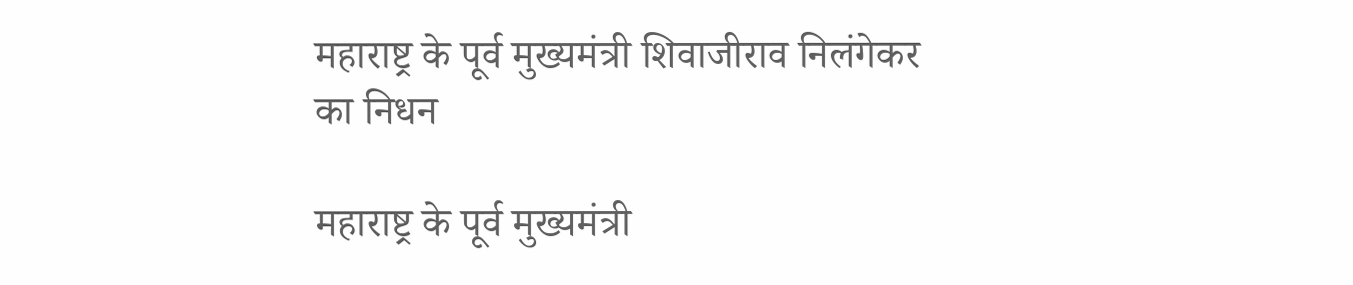महाराष्ट्र के पूर्व मुख्यमंत्री शिवाजीराव निलंगेकर का निधन

महाराष्ट्र के पूर्व मुख्यमंत्री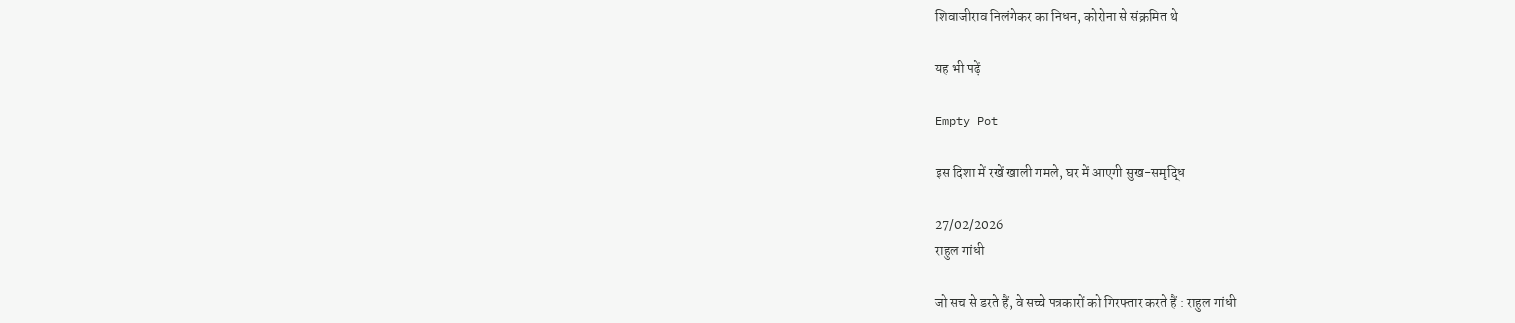शिवाजीराव निलंगेकर का निधन, कोरोना से संक्रमित थे

यह भी पढ़ें

Empty Pot

इस दिशा में रखें खाली गमले, घर में आएगी सुख-समृद्धि

27/02/2026
राहुल गांधी

जो सच से डरते हैं, वे सच्चे पत्रकारों को गिरफ्तार करते हैं : राहुल गांधी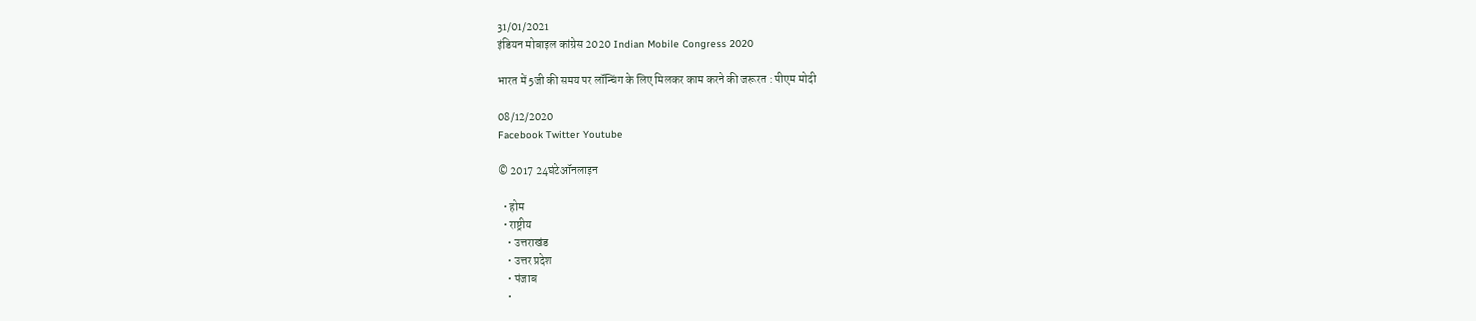31/01/2021
इंडियन मोबाइल कांग्रेस 2020 Indian Mobile Congress 2020

भारत में 5जी की समय पर लॉन्चिंग के लिए मिलकर काम करने की जरूरत : पीएम मोदी

08/12/2020
Facebook Twitter Youtube

© 2017 24घंटेऑनलाइन

  • होम
  • राष्ट्रीय
    • उत्तराखंड
    • उत्तर प्रदेश
    • पंजाब
    •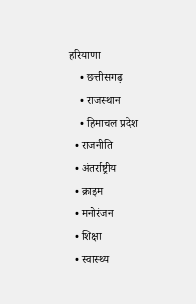हरियाणा
    • छत्तीसगढ़
    • राजस्थान
    • हिमाचल प्रदेश
  • राजनीति
  • अंतर्राष्ट्रीय
  • क्राइम
  • मनोरंजन
  • शिक्षा
  • स्वास्थ्य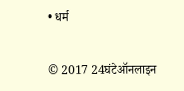• धर्म

© 2017 24घंटेऑनलाइन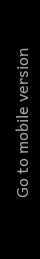Go to mobile version